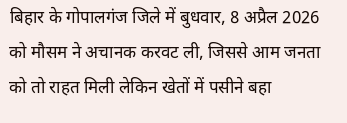बिहार के गोपालगंज जिले में बुधवार, 8 अप्रैल 2026 को मौसम ने अचानक करवट ली, जिससे आम जनता को तो राहत मिली लेकिन खेतों में पसीने बहा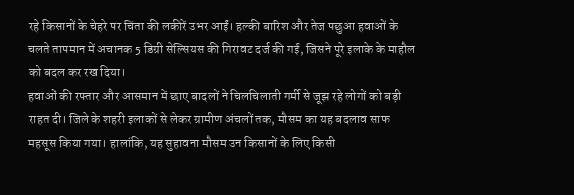रहे किसानों के चेहरे पर चिंता की लकीरें उभर आईं। हल्की बारिश और तेज पछुआ हवाओं के चलते तापमान में अचानक 5 डिग्री सेल्सियस की गिरावट दर्ज की गई, जिसने पूरे इलाके के माहौल को बदल कर रख दिया।
हवाओं की रफ्तार और आसमान में छाए बादलों ने चिलचिलाती गर्मी से जूझ रहे लोगों को बड़ी राहत दी। जिले के शहरी इलाकों से लेकर ग्रामीण अंचलों तक, मौसम का यह बदलाव साफ महसूस किया गया। हालांकि, यह सुहावना मौसम उन किसानों के लिए किसी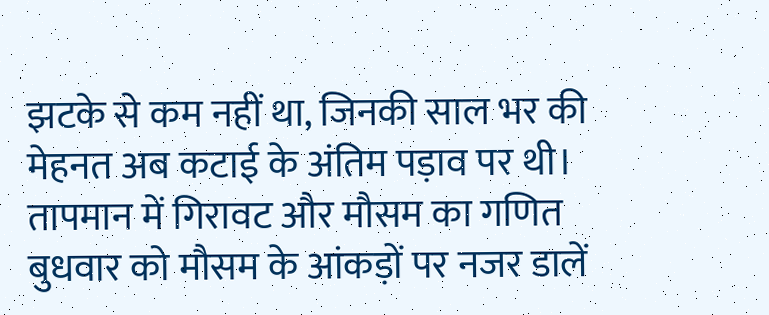झटके से कम नहीं था, जिनकी साल भर की मेहनत अब कटाई के अंतिम पड़ाव पर थी।
तापमान में गिरावट और मौसम का गणित
बुधवार को मौसम के आंकड़ों पर नजर डालें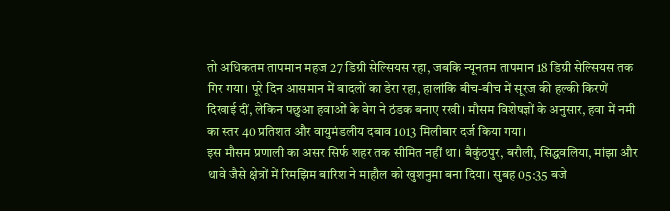तो अधिकतम तापमान महज 27 डिग्री सेल्सियस रहा, जबकि न्यूनतम तापमान 18 डिग्री सेल्सियस तक गिर गया। पूरे दिन आसमान में बादलों का डेरा रहा, हालांकि बीच-बीच में सूरज की हल्की किरणें दिखाई दीं, लेकिन पछुआ हवाओं के वेग ने ठंडक बनाए रखी। मौसम विशेषज्ञों के अनुसार, हवा में नमी का स्तर 40 प्रतिशत और वायुमंडलीय दबाव 1013 मिलीबार दर्ज किया गया।
इस मौसम प्रणाली का असर सिर्फ शहर तक सीमित नहीं था। बैकुंठपुर, बरौली, सिद्धवलिया, मांझा और थावे जैसे क्षेत्रों में रिमझिम बारिश ने माहौल को खुशनुमा बना दिया। सुबह 05:35 बजे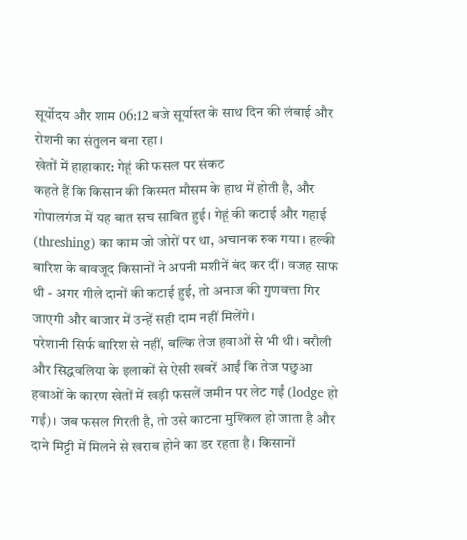सूर्योदय और शाम 06:12 बजे सूर्यास्त के साथ दिन की लंबाई और रोशनी का संतुलन बना रहा।
खेतों में हाहाकार: गेहूं की फसल पर संकट
कहते हैं कि किसान की किस्मत मौसम के हाथ में होती है, और गोपालगंज में यह बात सच साबित हुई। गेहूं की कटाई और गहाई (threshing) का काम जो जोरों पर था, अचानक रुक गया। हल्की बारिश के बावजूद किसानों ने अपनी मशीनें बंद कर दीं। वजह साफ थी - अगर गीले दानों की कटाई हुई, तो अनाज की गुणवत्ता गिर जाएगी और बाजार में उन्हें सही दाम नहीं मिलेंगे।
परेशानी सिर्फ बारिश से नहीं, बल्कि तेज हवाओं से भी थी। बरौली और सिद्धवलिया के इलाकों से ऐसी खबरें आईं कि तेज पछुआ हवाओं के कारण खेतों में खड़ी फसलें जमीन पर लेट गईं (lodge हो गईं)। जब फसल गिरती है, तो उसे काटना मुश्किल हो जाता है और दाने मिट्टी में मिलने से खराब होने का डर रहता है। किसानों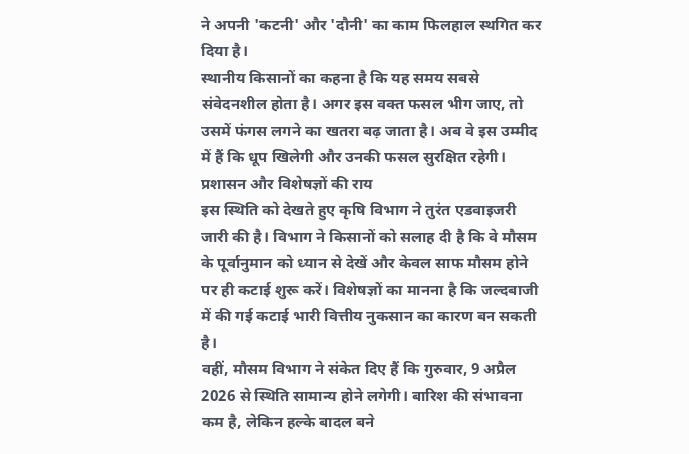ने अपनी 'कटनी' और 'दौनी' का काम फिलहाल स्थगित कर दिया है।
स्थानीय किसानों का कहना है कि यह समय सबसे संवेदनशील होता है। अगर इस वक्त फसल भीग जाए, तो उसमें फंगस लगने का खतरा बढ़ जाता है। अब वे इस उम्मीद में हैं कि धूप खिलेगी और उनकी फसल सुरक्षित रहेगी।
प्रशासन और विशेषज्ञों की राय
इस स्थिति को देखते हुए कृषि विभाग ने तुरंत एडवाइजरी जारी की है। विभाग ने किसानों को सलाह दी है कि वे मौसम के पूर्वानुमान को ध्यान से देखें और केवल साफ मौसम होने पर ही कटाई शुरू करें। विशेषज्ञों का मानना है कि जल्दबाजी में की गई कटाई भारी वित्तीय नुकसान का कारण बन सकती है।
वहीं, मौसम विभाग ने संकेत दिए हैं कि गुरुवार, 9 अप्रैल 2026 से स्थिति सामान्य होने लगेगी। बारिश की संभावना कम है, लेकिन हल्के बादल बने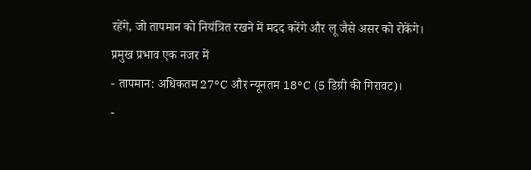रहेंगे, जो तापमान को नियंत्रित रखने में मदद करेंगे और लू जैसे असर को रोकेंगे।
प्रमुख प्रभाव एक नजर में
- तापमान: अधिकतम 27°C और न्यूनतम 18°C (5 डिग्री की गिरावट)।
-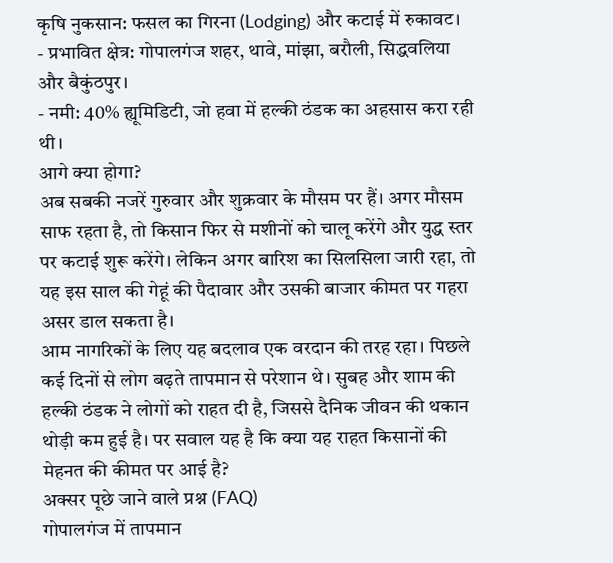कृषि नुकसान: फसल का गिरना (Lodging) और कटाई में रुकावट।
- प्रभावित क्षेत्र: गोपालगंज शहर, थावे, मांझा, बरौली, सिद्धवलिया और बैकुंठपुर।
- नमी: 40% ह्यूमिडिटी, जो हवा में हल्की ठंडक का अहसास करा रही थी।
आगे क्या होगा?
अब सबकी नजरें गुरुवार और शुक्रवार के मौसम पर हैं। अगर मौसम साफ रहता है, तो किसान फिर से मशीनों को चालू करेंगे और युद्ध स्तर पर कटाई शुरू करेंगे। लेकिन अगर बारिश का सिलसिला जारी रहा, तो यह इस साल की गेहूं की पैदावार और उसकी बाजार कीमत पर गहरा असर डाल सकता है।
आम नागरिकों के लिए यह बदलाव एक वरदान की तरह रहा। पिछले कई दिनों से लोग बढ़ते तापमान से परेशान थे। सुबह और शाम की हल्की ठंडक ने लोगों को राहत दी है, जिससे दैनिक जीवन की थकान थोड़ी कम हुई है। पर सवाल यह है कि क्या यह राहत किसानों की मेहनत की कीमत पर आई है?
अक्सर पूछे जाने वाले प्रश्न (FAQ)
गोपालगंज में तापमान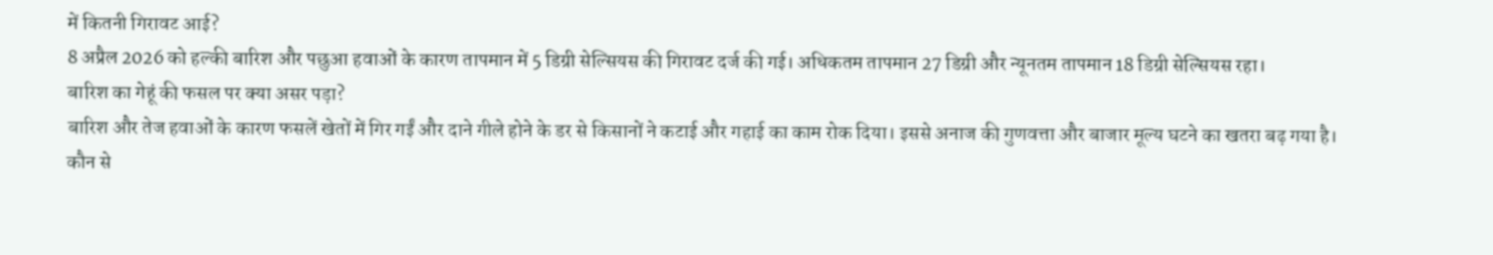में कितनी गिरावट आई?
8 अप्रैल 2026 को हल्की बारिश और पछुआ हवाओं के कारण तापमान में 5 डिग्री सेल्सियस की गिरावट दर्ज की गई। अधिकतम तापमान 27 डिग्री और न्यूनतम तापमान 18 डिग्री सेल्सियस रहा।
बारिश का गेहूं की फसल पर क्या असर पड़ा?
बारिश और तेज हवाओं के कारण फसलें खेतों में गिर गईं और दाने गीले होने के डर से किसानों ने कटाई और गहाई का काम रोक दिया। इससे अनाज की गुणवत्ता और बाजार मूल्य घटने का खतरा बढ़ गया है।
कौन से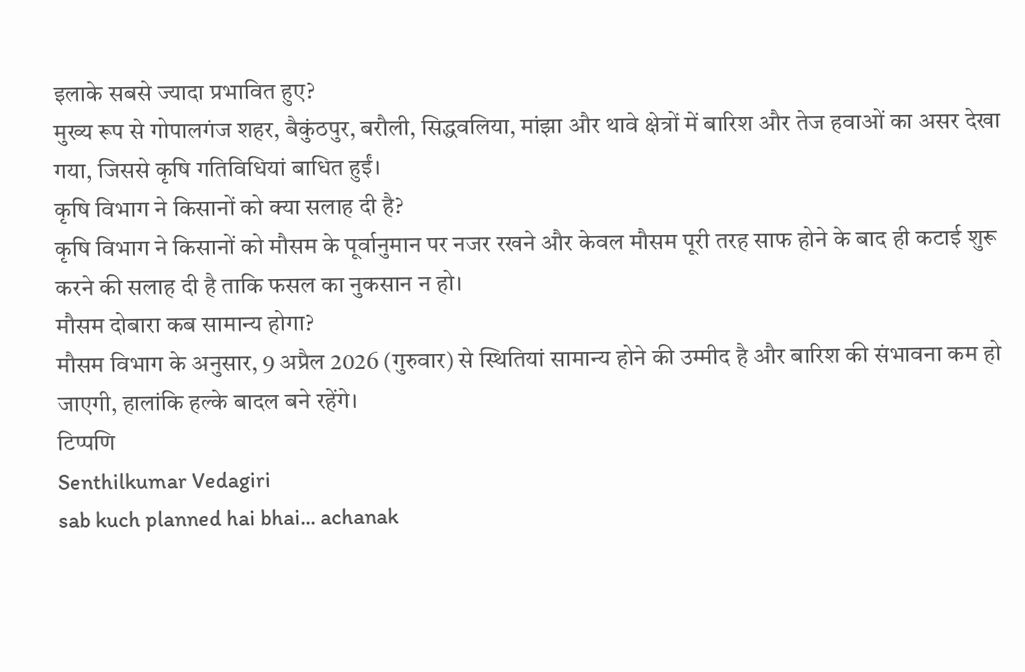इलाके सबसे ज्यादा प्रभावित हुए?
मुख्य रूप से गोपालगंज शहर, बैकुंठपुर, बरौली, सिद्धवलिया, मांझा और थावे क्षेत्रों में बारिश और तेज हवाओं का असर देखा गया, जिससे कृषि गतिविधियां बाधित हुईं।
कृषि विभाग ने किसानों को क्या सलाह दी है?
कृषि विभाग ने किसानों को मौसम के पूर्वानुमान पर नजर रखने और केवल मौसम पूरी तरह साफ होने के बाद ही कटाई शुरू करने की सलाह दी है ताकि फसल का नुकसान न हो।
मौसम दोबारा कब सामान्य होगा?
मौसम विभाग के अनुसार, 9 अप्रैल 2026 (गुरुवार) से स्थितियां सामान्य होने की उम्मीद है और बारिश की संभावना कम हो जाएगी, हालांकि हल्के बादल बने रहेंगे।
टिप्पणि
Senthilkumar Vedagiri
sab kuch planned hai bhai... achanak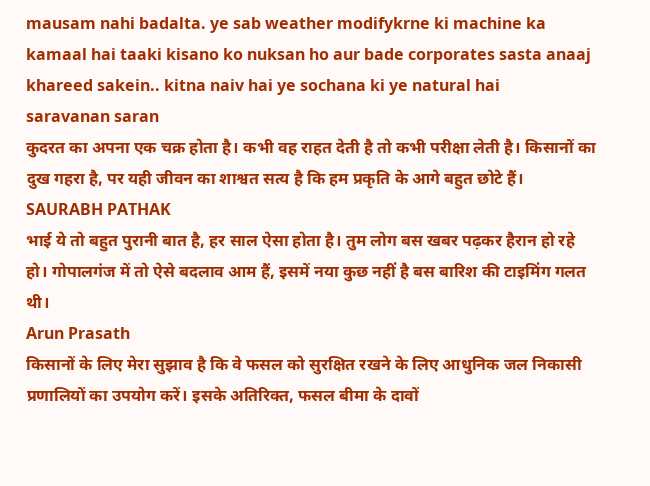mausam nahi badalta. ye sab weather modifykrne ki machine ka kamaal hai taaki kisano ko nuksan ho aur bade corporates sasta anaaj khareed sakein.. kitna naiv hai ye sochana ki ye natural hai
saravanan saran
कुदरत का अपना एक चक्र होता है। कभी वह राहत देती है तो कभी परीक्षा लेती है। किसानों का दुख गहरा है, पर यही जीवन का शाश्वत सत्य है कि हम प्रकृति के आगे बहुत छोटे हैं।
SAURABH PATHAK
भाई ये तो बहुत पुरानी बात है, हर साल ऐसा होता है। तुम लोग बस खबर पढ़कर हैरान हो रहे हो। गोपालगंज में तो ऐसे बदलाव आम हैं, इसमें नया कुछ नहीं है बस बारिश की टाइमिंग गलत थी।
Arun Prasath
किसानों के लिए मेरा सुझाव है कि वे फसल को सुरक्षित रखने के लिए आधुनिक जल निकासी प्रणालियों का उपयोग करें। इसके अतिरिक्त, फसल बीमा के दावों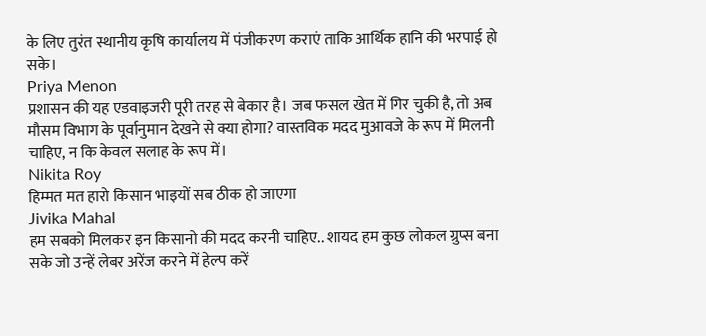के लिए तुरंत स्थानीय कृषि कार्यालय में पंजीकरण कराएं ताकि आर्थिक हानि की भरपाई हो सके।
Priya Menon
प्रशासन की यह एडवाइजरी पूरी तरह से बेकार है। जब फसल खेत में गिर चुकी है, तो अब मौसम विभाग के पूर्वानुमान देखने से क्या होगा? वास्तविक मदद मुआवजे के रूप में मिलनी चाहिए, न कि केवल सलाह के रूप में।
Nikita Roy
हिम्मत मत हारो किसान भाइयों सब ठीक हो जाएगा
Jivika Mahal
हम सबको मिलकर इन किसानो की मदद करनी चाहिए.. शायद हम कुछ लोकल ग्रुप्स बना सके जो उन्हें लेबर अरेंज करने में हेल्प करें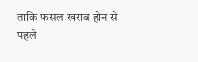ताकि फसल खराब होन से पहले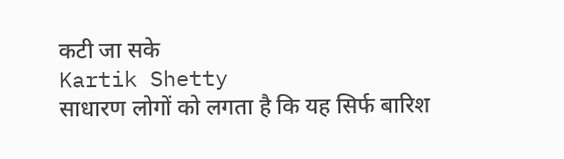कटी जा सके
Kartik Shetty
साधारण लोगों को लगता है कि यह सिर्फ बारिश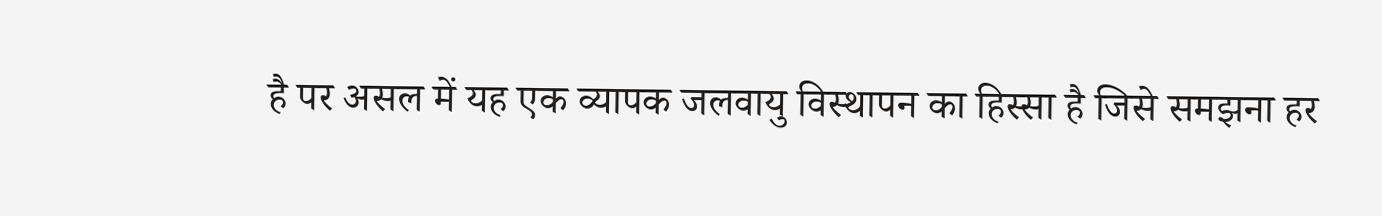है पर असल में यह एक व्यापक जलवायु विस्थापन का हिस्सा है जिसे समझना हर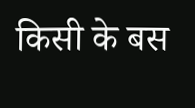किसी के बस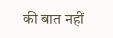की बात नहीं